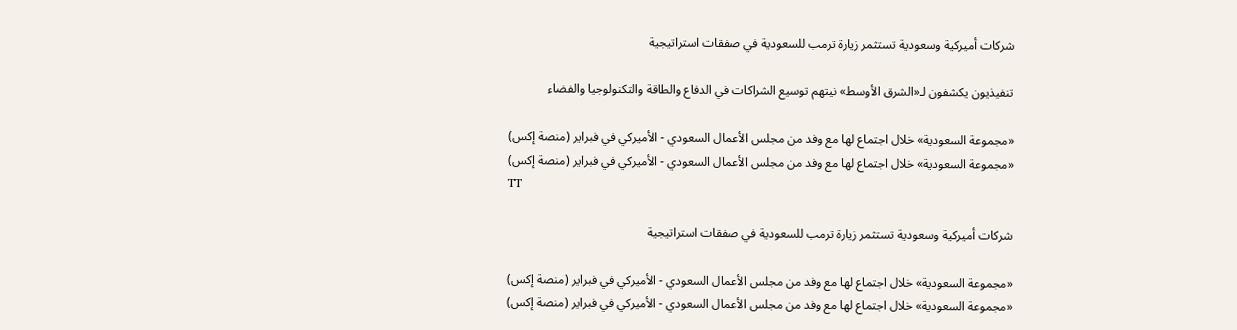شركات أميركية وسعودية تستثمر زيارة ترمب للسعودية في صفقات استراتيجية

تنفيذيون يكشفون لـ«الشرق الأوسط» نيتهم توسيع الشراكات في الدفاع والطاقة والتكنولوجيا والفضاء

«مجموعة السعودية» خلال اجتماع لها مع وفد من مجلس الأعمال السعودي - الأميركي في فبراير (منصة إكس)
«مجموعة السعودية» خلال اجتماع لها مع وفد من مجلس الأعمال السعودي - الأميركي في فبراير (منصة إكس)
TT

شركات أميركية وسعودية تستثمر زيارة ترمب للسعودية في صفقات استراتيجية

«مجموعة السعودية» خلال اجتماع لها مع وفد من مجلس الأعمال السعودي - الأميركي في فبراير (منصة إكس)
«مجموعة السعودية» خلال اجتماع لها مع وفد من مجلس الأعمال السعودي - الأميركي في فبراير (منصة إكس)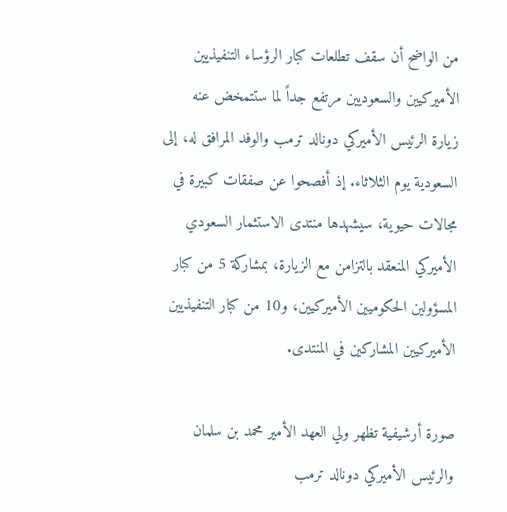من الواضح أن سقف تطلعات كبار الرؤساء التنفيذيين الأميركيين والسعوديين مرتفع جداً لما ستتمخض عنه زيارة الرئيس الأميركي دونالد ترمب والوفد المرافق له، إلى السعودية يوم الثلاثاء. إذ أفصحوا عن صفقات كبيرة في مجالات حيوية، سيشهدها منتدى الاستثمار السعودي الأميركي المنعقد بالتزامن مع الزيارة، بمشاركة 5 من كبار المسؤولين الحكوميين الأميركيين، و10 من كبار التنفيذيين الأميركيين المشاركين في المنتدى.

صورة أرشيفية تظهر ولي العهد الأمير محمد بن سلمان والرئيس الأميركي دونالد ترمب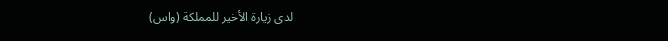لدى زيارة الأخير للمملكة (واس)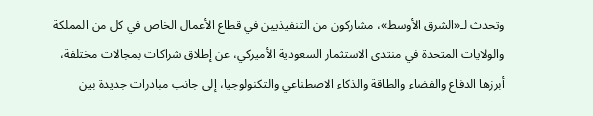وتحدث لـ«الشرق الأوسط»، مشاركون من التنفيذيين في قطاع الأعمال الخاص في كل من المملكة والولايات المتحدة في منتدى الاستثمار السعودية الأميركي، عن إطلاق شراكات بمجالات مختلفة، أبرزها الدفاع والفضاء والطاقة والذكاء الاصطناعي والتكنولوجيا، إلى جانب مبادرات جديدة بين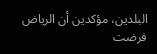البلدين، مؤكدين أن الرياض فرضت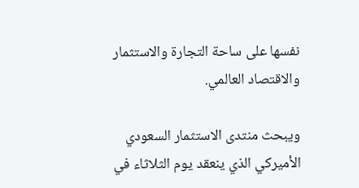نفسها على ساحة التجارة والاستثمار والاقتصاد العالمي.

ويبحث منتدى الاستثمار السعودي الأميركي الذي ينعقد يوم الثلاثاء في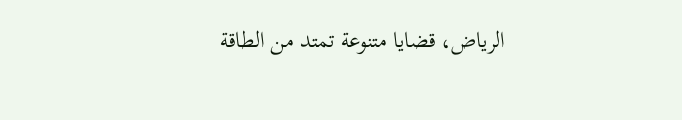الرياض، قضايا متنوعة تمتد من الطاقة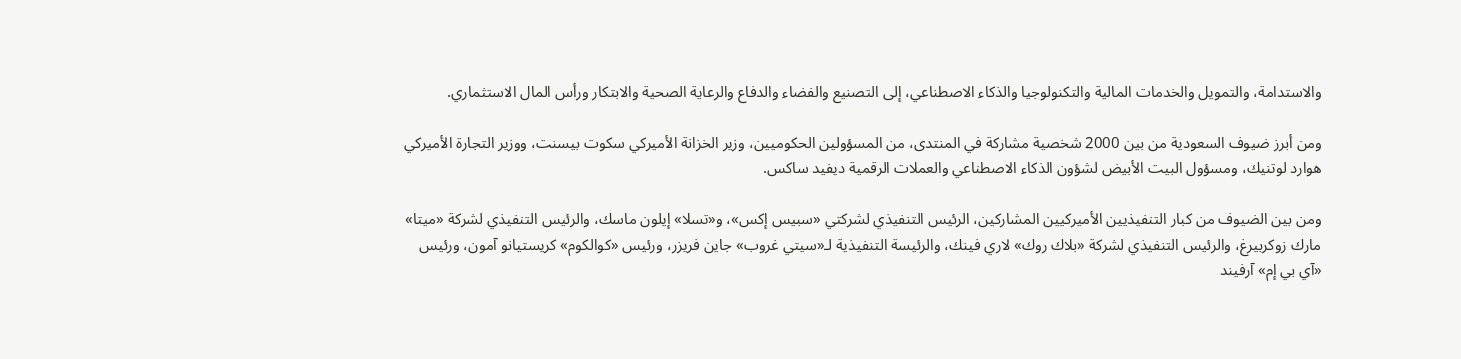والاستدامة، والتمويل والخدمات المالية والتكنولوجيا والذكاء الاصطناعي، إلى التصنيع والفضاء والدفاع والرعاية الصحية والابتكار ورأس المال الاستثماري.

ومن أبرز ضيوف السعودية من بين 2000 شخصية مشاركة في المنتدى، من المسؤولين الحكوميين، وزير الخزانة الأميركي سكوت بيسنت، ووزير التجارة الأميركي هوارد لوتنيك، ومسؤول البيت الأبيض لشؤون الذكاء الاصطناعي والعملات الرقمية ديفيد ساكس.

ومن بين الضيوف من كبار التنفيذيين الأميركيين المشاركين، الرئيس التنفيذي لشركتي «سبيس إكس»، و«تسلا» إيلون ماسك، والرئيس التنفيذي لشركة «ميتا» مارك زوكربيرغ، والرئيس التنفيذي لشركة «بلاك روك» لاري فينك، والرئيسة التنفيذية لـ«سيتي غروب» جاين فريزر، ورئيس «كوالكوم» كريستيانو آمون، ورئيس «آي بي إم» آرفيند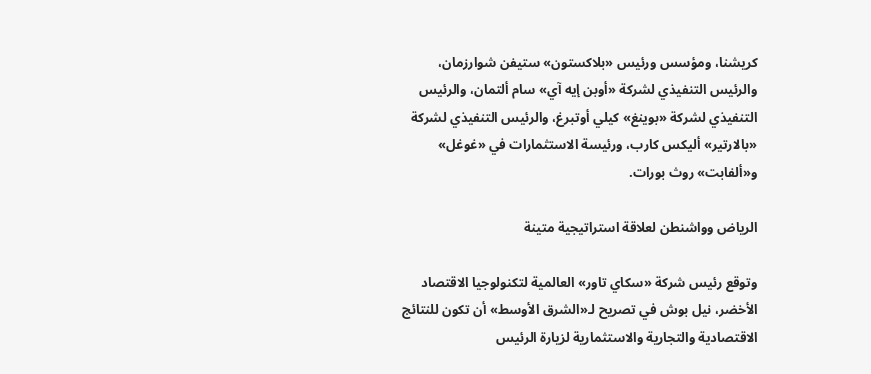كريشنا، ومؤسس ورئيس «بلاكستون» ستيفن شوارزمان، والرئيس التنفيذي لشركة «أوبن إيه آي» سام ألتمان، والرئيس التنفيذي لشركة «بوينغ» كيلي أوتبرغ، والرئيس التنفيذي لشركة «بالارتير» أليكس كارب، ورئيسة الاستثمارات في «غوغل» و«ألفابت» روث بورات.

الرياض وواشنطن لعلاقة استراتيجية متينة

وتوقع رئيس شركة «سكاي تاور» العالمية لتكنولوجيا الاقتصاد الأخضر، نيل بوش في تصريح لـ«الشرق الأوسط» أن تكون للنتائج الاقتصادية والتجارية والاستثمارية لزيارة الرئيس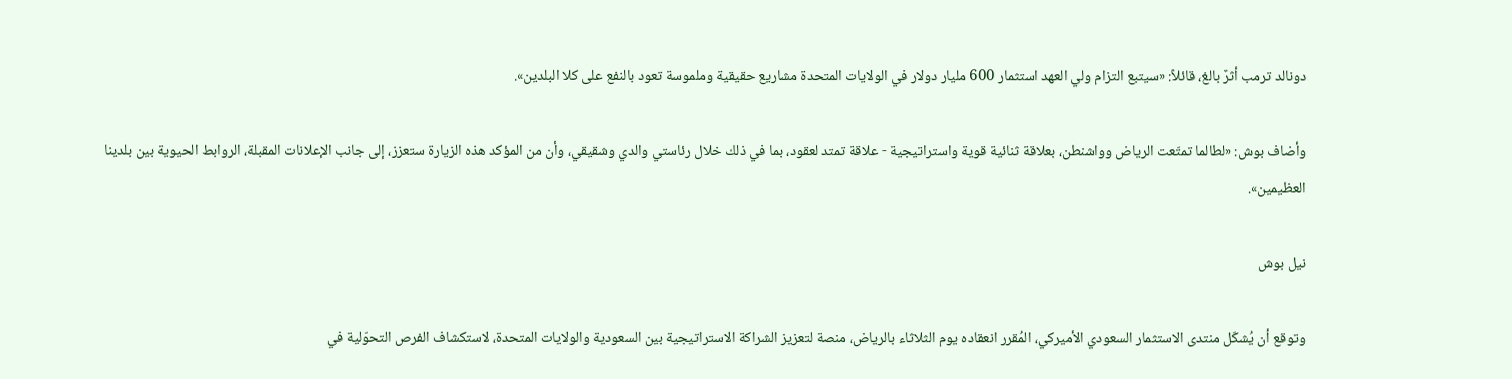دونالد ترمب أثرٌ بالغ، قائلاً: «سيتبع التزام ولي العهد استثمار 600 مليار دولار في الولايات المتحدة مشاريع حقيقية وملموسة تعود بالنفع على كلا البلدين».

وأضاف بوش: «لطالما تمتّعت الرياض وواشنطن، بعلاقة ثنائية قوية واستراتيجية - علاقة تمتد لعقود، بما في ذلك خلال رئاستي والدي وشقيقي، وأن من المؤكد هذه الزيارة ستعزز، إلى جانب الإعلانات المقبلة، الروابط الحيوية بين بلدينا العظيمين».

نيل بوش

وتوقع أن يُشكّل منتدى الاستثمار السعودي الأميركي، المُقرر انعقاده يوم الثلاثاء بالرياض، منصة لتعزيز الشراكة الاستراتيجية بين السعودية والولايات المتحدة، لاستكشاف الفرص التحوّلية في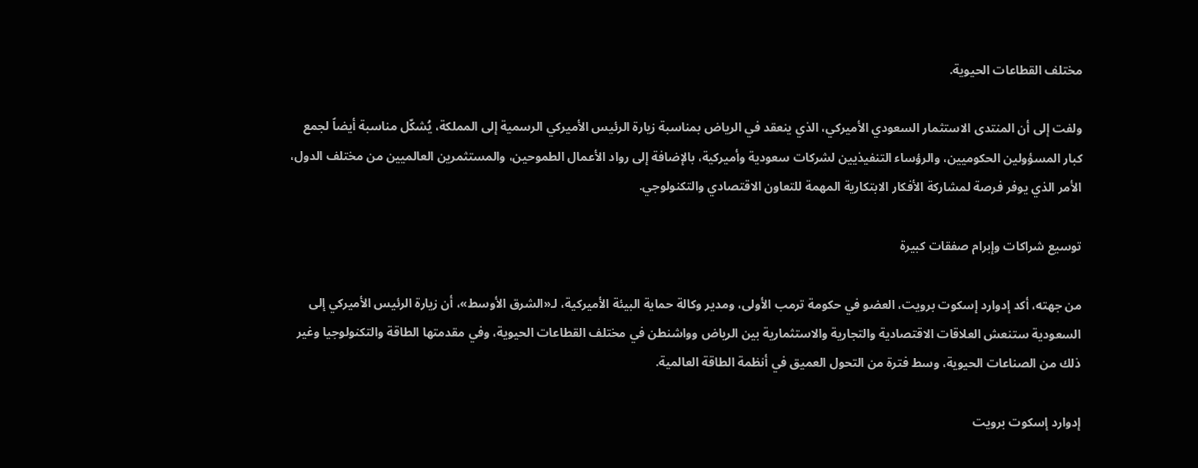مختلف القطاعات الحيوية.

ولفت إلى أن المنتدى الاستثمار السعودي الأميركي، الذي ينعقد في الرياض بمناسبة زيارة الرئيس الأميركي الرسمية إلى المملكة، يُشكّل مناسبة أيضاً لجمع كبار المسؤولين الحكوميين، والرؤساء التنفيذيين لشركات سعودية وأميركية، بالإضافة إلى رواد الأعمال الطموحين، والمستثمرين العالميين من مختلف الدول، الأمر الذي يوفر فرصة لمشاركة الأفكار الابتكارية المهمة للتعاون الاقتصادي والتكنولوجي.

توسيع شراكات وإبرام صفقات كبيرة

من جهته، أكد إدوارد إسكوت برويت، العضو في حكومة ترمب الأولى، ومدير وكالة حماية البيئة الأميركية، لـ«الشرق الأوسط»، أن زيارة الرئيس الأميركي إلى السعودية ستنعش العلاقات الاقتصادية والتجارية والاستثمارية بين الرياض وواشنطن في مختلف القطاعات الحيوية، وفي مقدمتها الطاقة والتكنولوجيا وغير ذلك من الصناعات الحيوية، وسط فترة من التحول العميق في أنظمة الطاقة العالمية.

إدوارد إسكوت برويت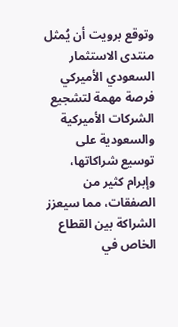وتوقع برويت أن يُمثل منتدى الاستثمار السعودي الأميركي فرصة مهمة لتشجيع الشركات الأميركية والسعودية على توسيع شراكاتها، وإبرام كثير من الصفقات، مما سيعزز الشراكة بين القطاع الخاص في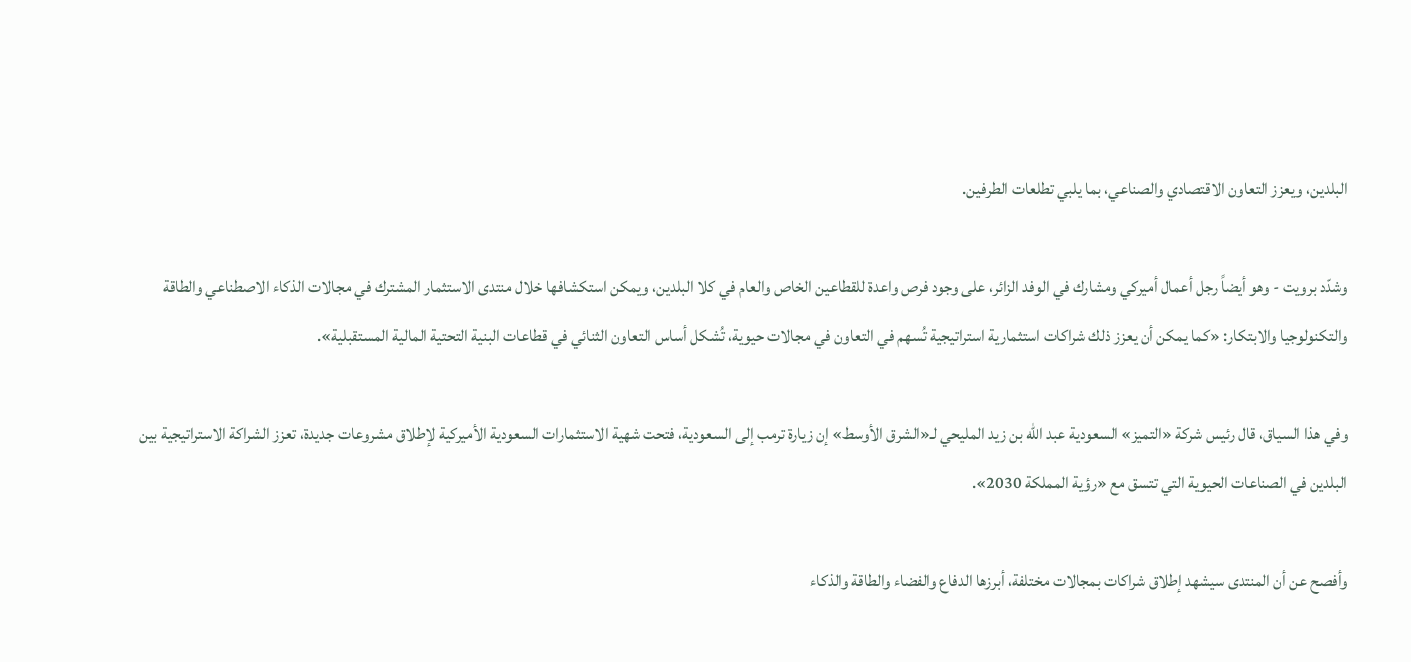البلدين، ويعزز التعاون الاقتصادي والصناعي، بما يلبي تطلعات الطرفين.

وشدّد برويت - وهو أيضاً رجل أعمال أميركي ومشارك في الوفد الزائر، على وجود فرص واعدة للقطاعين الخاص والعام في كلا البلدين، ويمكن استكشافها خلال منتدى الاستثمار المشترك في مجالات الذكاء الاصطناعي والطاقة والتكنولوجيا والابتكار: «كما يمكن أن يعزز ذلك شراكات استثمارية استراتيجية تُسهم في التعاون في مجالات حيوية، تُشكل أساس التعاون الثنائي في قطاعات البنية التحتية المالية المستقبلية».

وفي هذا السياق، قال رئيس شركة «التميز» السعودية عبد الله بن زيد المليحي لـ«الشرق الأوسط» إن زيارة ترمب إلى السعودية، فتحت شهية الاستثمارات السعودية الأميركية لإطلاق مشروعات جديدة، تعزز الشراكة الاستراتيجية بين البلدين في الصناعات الحيوية التي تتسق مع «رؤية المملكة 2030».

وأفصح عن أن المنتدى سيشهد إطلاق شراكات بمجالات مختلفة، أبرزها الدفاع والفضاء والطاقة والذكاء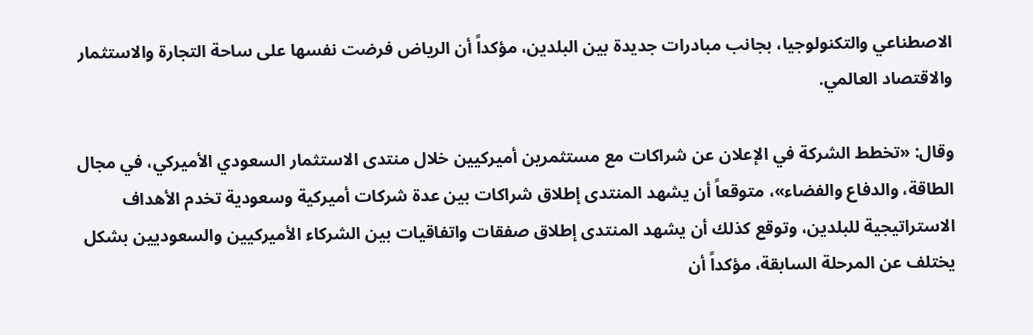الاصطناعي والتكنولوجيا، بجانب مبادرات جديدة بين البلدين، مؤكداً أن الرياض فرضت نفسها على ساحة التجارة والاستثمار والاقتصاد العالمي.

وقال: «تخطط الشركة في الإعلان عن شراكات مع مستثمرين أميركيين خلال منتدى الاستثمار السعودي الأميركي، في مجال الطاقة، والدفاع والفضاء»، متوقعاً أن يشهد المنتدى إطلاق شراكات بين عدة شركات أميركية وسعودية تخدم الأهداف الاستراتيجية للبلدين، وتوقع كذلك أن يشهد المنتدى إطلاق صفقات واتفاقيات بين الشركاء الأميركيين والسعوديين بشكل يختلف عن المرحلة السابقة، مؤكداً أن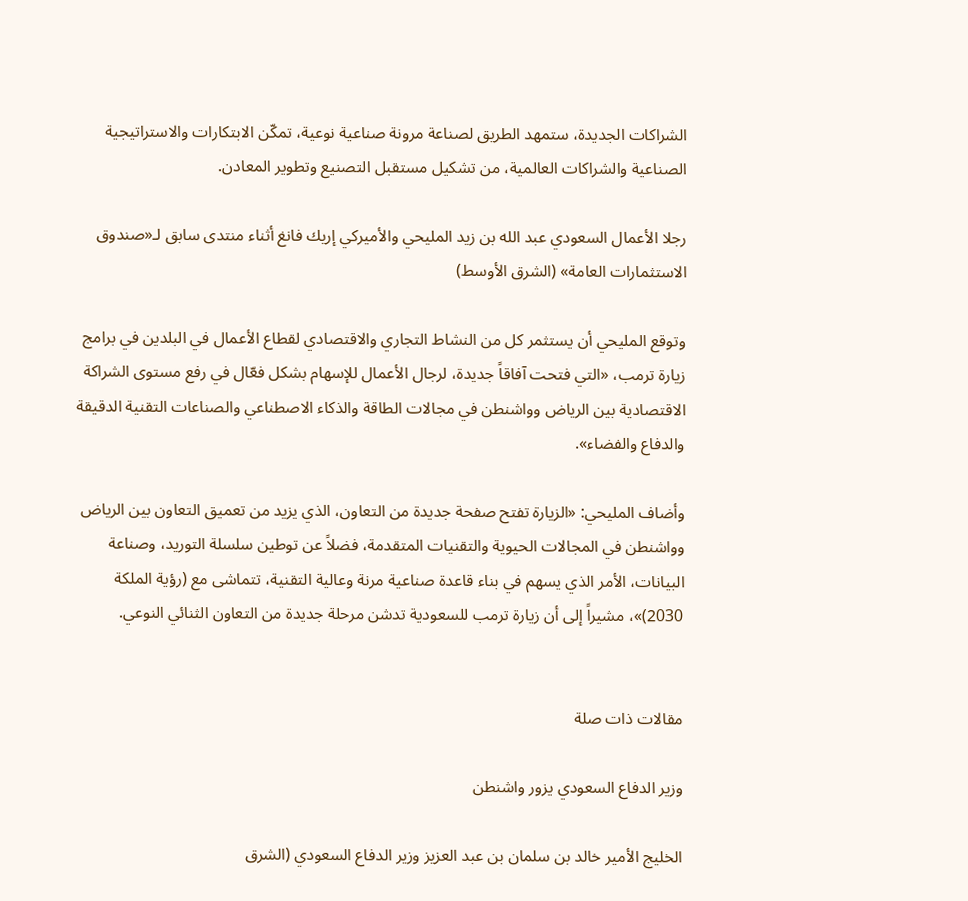الشراكات الجديدة، ستمهد الطريق لصناعة مرونة صناعية نوعية، تمكّن الابتكارات والاستراتيجية الصناعية والشراكات العالمية، من تشكيل مستقبل التصنيع وتطوير المعادن.

رجلا الأعمال السعودي عبد الله بن زيد المليحي والأميركي إريك فانغ أثناء منتدى سابق لـ«صندوق الاستثمارات العامة» (الشرق الأوسط)

وتوقع المليحي أن يستثمر كل من النشاط التجاري والاقتصادي لقطاع الأعمال في البلدين في برامج زيارة ترمب، «التي فتحت آفاقاً جديدة، لرجال الأعمال للإسهام بشكل فعّال في رفع مستوى الشراكة الاقتصادية بين الرياض وواشنطن في مجالات الطاقة والذكاء الاصطناعي والصناعات التقنية الدقيقة والدفاع والفضاء».

وأضاف المليحي: «الزيارة تفتح صفحة جديدة من التعاون، الذي يزيد من تعميق التعاون بين الرياض وواشنطن في المجالات الحيوية والتقنيات المتقدمة، فضلاً عن توطين سلسلة التوريد، وصناعة البيانات، الأمر الذي يسهم في بناء قاعدة صناعية مرنة وعالية التقنية، تتماشى مع (رؤية الملكة 2030)»، مشيراً إلى أن زيارة ترمب للسعودية تدشن مرحلة جديدة من التعاون الثنائي النوعي.


مقالات ذات صلة

وزير الدفاع السعودي يزور واشنطن

الخليج الأمير خالد بن سلمان بن عبد العزيز وزير الدفاع السعودي (الشرق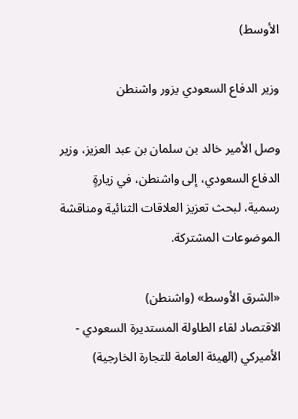الأوسط)

وزير الدفاع السعودي يزور واشنطن

وصل الأمير خالد بن سلمان بن عبد العزيز، وزير الدفاع السعودي، إلى واشنطن، في زيارةٍ رسمية، لبحث تعزيز العلاقات الثنائية ومناقشة الموضوعات المشتركة.

«الشرق الأوسط» (واشنطن)
الاقتصاد لقاء الطاولة المستديرة السعودي - الأميركي (الهيئة العامة للتجارة الخارجية)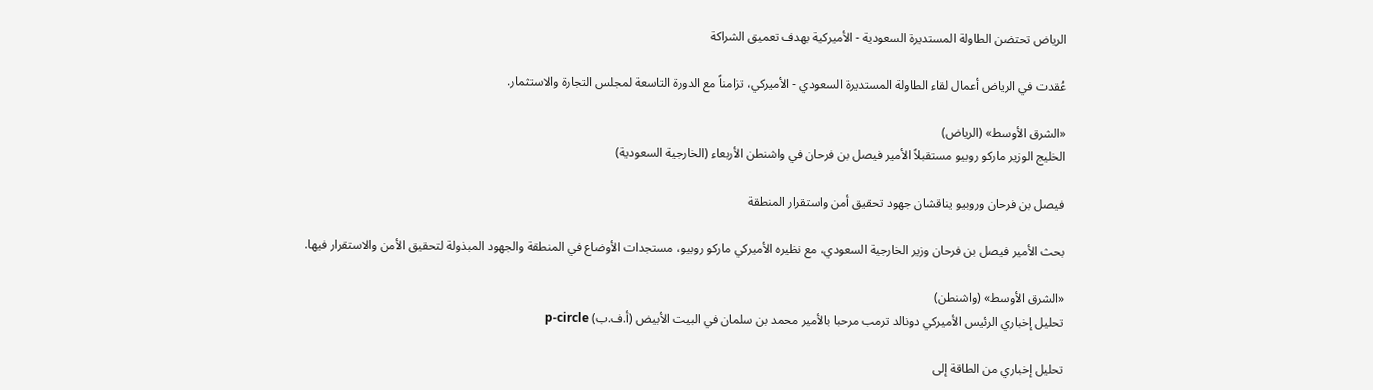الرياض تحتضن الطاولة المستديرة السعودية - الأميركية بهدف تعميق الشراكة

عُقدت في الرياض أعمال لقاء الطاولة المستديرة السعودي - الأميركي، تزامناً مع الدورة التاسعة لمجلس التجارة والاستثمار.

«الشرق الأوسط» (الرياض)
الخليج الوزير ماركو روبيو مستقبلاً الأمير فيصل بن فرحان في واشنطن الأربعاء (الخارجية السعودية)

فيصل بن فرحان وروبيو يناقشان جهود تحقيق أمن واستقرار المنطقة

بحث الأمير فيصل بن فرحان وزير الخارجية السعودي، مع نظيره الأميركي ماركو روبيو، مستجدات الأوضاع في المنطقة والجهود المبذولة لتحقيق الأمن والاستقرار فيها.

«الشرق الأوسط» (واشنطن)
تحليل إخباري الرئيس الأميركي دونالد ترمب مرحبا بالأمير محمد بن سلمان في البيت الأبيض (أ.ف.ب) p-circle

تحليل إخباري من الطاقة إلى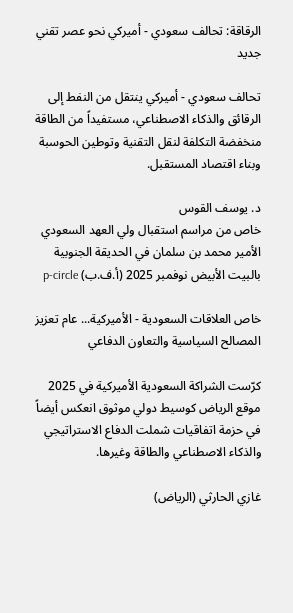الرقاقة: تحالف سعودي - أميركي نحو عصر تقني جديد

تحالف سعودي - أميركي ينتقل من النفط إلى الرقائق والذكاء الاصطناعي، مستفيداً من الطاقة منخفضة التكلفة لنقل التقنية وتوطين الحوسبة وبناء اقتصاد المستقبل.

د. يوسف القوس
خاص من مراسم استقبال ولي العهد السعودي الأمير محمد بن سلمان في الحديقة الجنوبية بالبيت الأبيض نوفمبر 2025 (أ.ف.ب) p-circle

خاص العلاقات السعودية - الأميركية... عام تعزيز المصالح السياسية والتعاون الدفاعي

كرّست الشراكة السعودية الأميركية في 2025 موقع الرياض كوسيط دولي موثوق انعكس أيضاً في حزمة اتفاقيات شملت الدفاع الاستراتيجي والذكاء الاصطناعي والطاقة وغيرها.

غازي الحارثي (الرياض)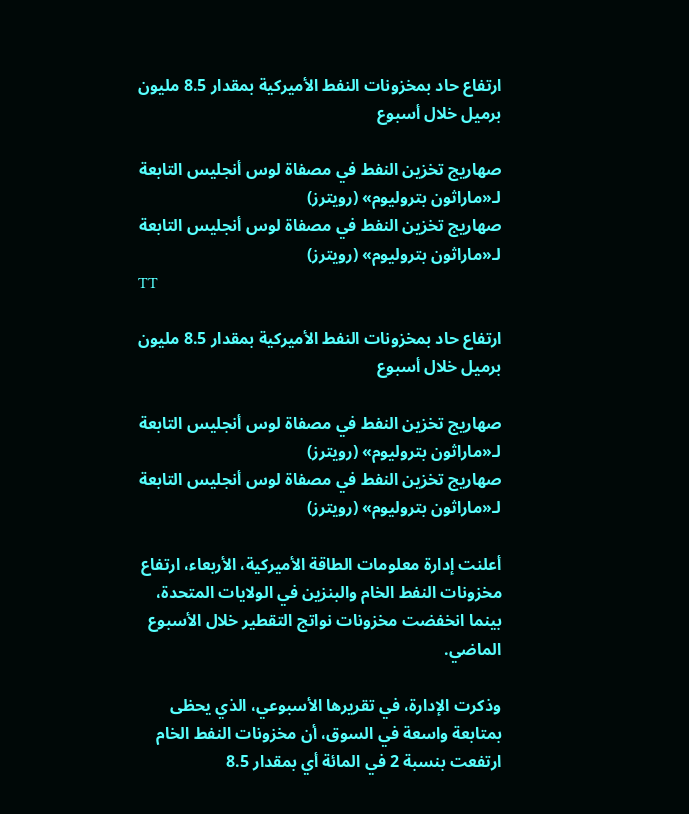ارتفاع حاد بمخزونات النفط الأميركية بمقدار 8.5 مليون برميل خلال أسبوع

صهاريج تخزين النفط في مصفاة لوس أنجليس التابعة لـ«ماراثون بتروليوم» (رويترز)
صهاريج تخزين النفط في مصفاة لوس أنجليس التابعة لـ«ماراثون بتروليوم» (رويترز)
TT

ارتفاع حاد بمخزونات النفط الأميركية بمقدار 8.5 مليون برميل خلال أسبوع

صهاريج تخزين النفط في مصفاة لوس أنجليس التابعة لـ«ماراثون بتروليوم» (رويترز)
صهاريج تخزين النفط في مصفاة لوس أنجليس التابعة لـ«ماراثون بتروليوم» (رويترز)

أعلنت إدارة معلومات الطاقة الأميركية، الأربعاء، ارتفاع مخزونات النفط الخام والبنزين في الولايات المتحدة، بينما انخفضت مخزونات نواتج التقطير خلال الأسبوع الماضي.

وذكرت الإدارة، في تقريرها الأسبوعي، الذي يحظى بمتابعة واسعة في السوق، أن مخزونات النفط الخام ارتفعت بنسبة 2 في المائة أي بمقدار 8.5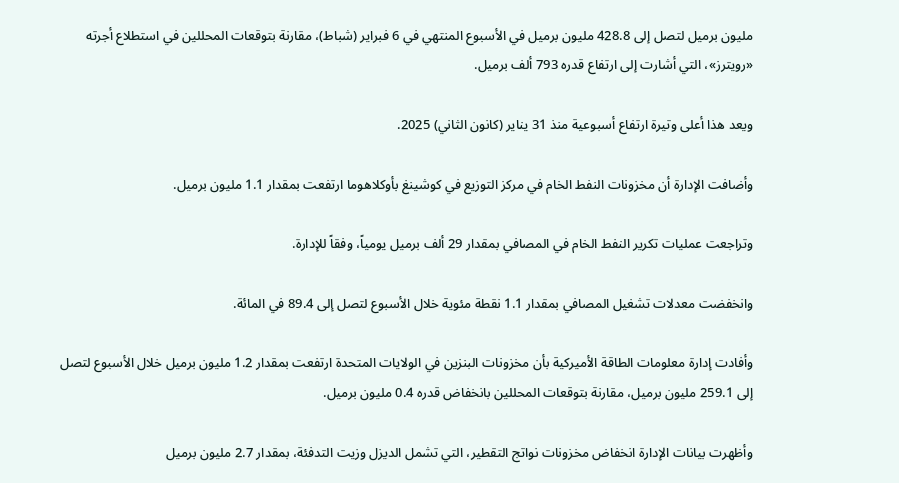مليون برميل لتصل إلى 428.8 مليون برميل في الأسبوع المنتهي في 6 فبراير (شباط)، مقارنة بتوقعات المحللين في استطلاع أجرته «رويترز»، التي أشارت إلى ارتفاع قدره 793 ألف برميل.

ويعد هذا أعلى وتيرة ارتفاع أسبوعية منذ 31 يناير (كانون الثاني) 2025.

وأضافت الإدارة أن مخزونات النفط الخام في مركز التوزيع في كوشينغ بأوكلاهوما ارتفعت بمقدار 1.1 مليون برميل.

وتراجعت عمليات تكرير النفط الخام في المصافي بمقدار 29 ألف برميل يومياً، وفقاً للإدارة.

وانخفضت معدلات تشغيل المصافي بمقدار 1.1 نقطة مئوية خلال الأسبوع لتصل إلى 89.4 في المائة.

وأفادت إدارة معلومات الطاقة الأميركية بأن مخزونات البنزين في الولايات المتحدة ارتفعت بمقدار 1.2 مليون برميل خلال الأسبوع لتصل إلى 259.1 مليون برميل، مقارنة بتوقعات المحللين بانخفاض قدره 0.4 مليون برميل.

وأظهرت بيانات الإدارة انخفاض مخزونات نواتج التقطير، التي تشمل الديزل وزيت التدفئة، بمقدار 2.7 مليون برميل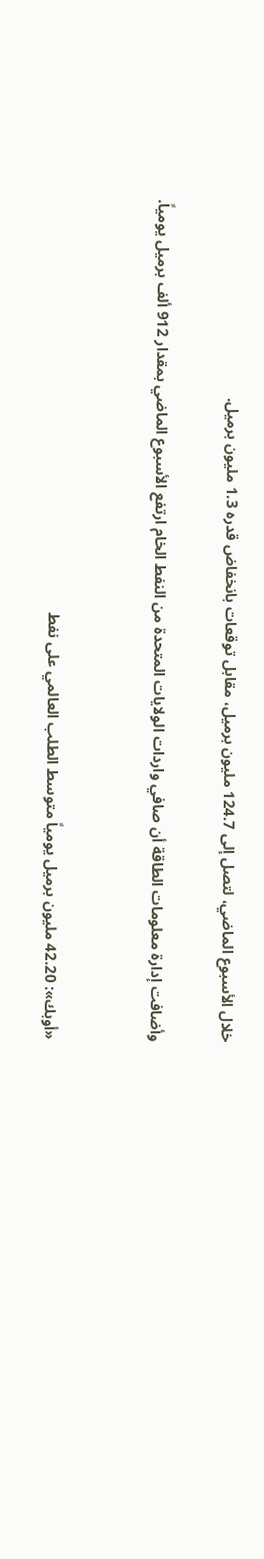خلال الأسبوع الماضي، لتصل إلى 124.7 مليون برميل، مقابل توقعات بانخفاض قدره 1.3 مليون برميل.

وأضافت إدارة معلومات الطاقة أن صافي واردات الولايات المتحدة من النفط الخام ارتفع الأسبوع الماضي بمقدار 912 ألف برميل يومياً.


«أوبك»: 42.20 مليون برميل يومياً متوسط الطلب العالمي على نفط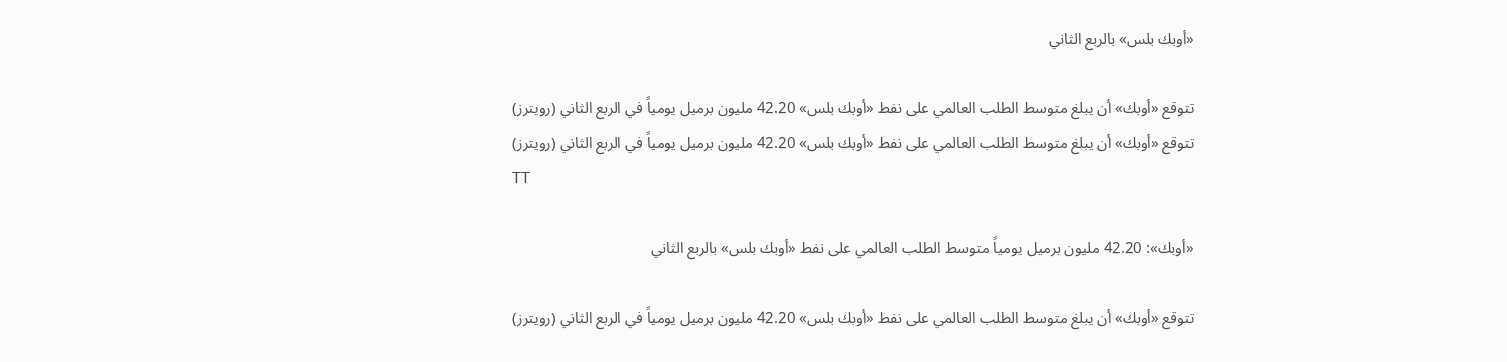«أوبك بلس» بالربع الثاني

تتوقع «أوبك» أن يبلغ متوسط الطلب العالمي على نفط «أوبك بلس» 42.20 مليون برميل يومياً في الربع الثاني (رويترز)
تتوقع «أوبك» أن يبلغ متوسط الطلب العالمي على نفط «أوبك بلس» 42.20 مليون برميل يومياً في الربع الثاني (رويترز)
TT

«أوبك»: 42.20 مليون برميل يومياً متوسط الطلب العالمي على نفط «أوبك بلس» بالربع الثاني

تتوقع «أوبك» أن يبلغ متوسط الطلب العالمي على نفط «أوبك بلس» 42.20 مليون برميل يومياً في الربع الثاني (رويترز)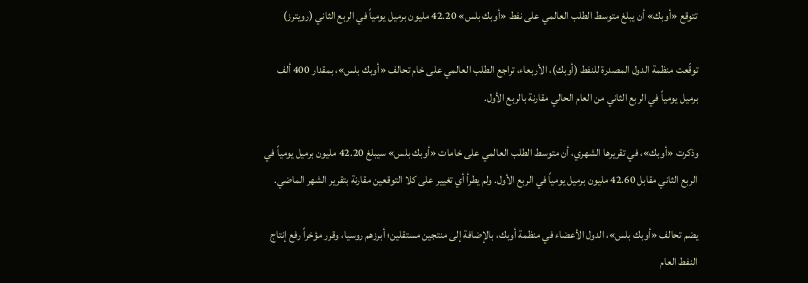تتوقع «أوبك» أن يبلغ متوسط الطلب العالمي على نفط «أوبك بلس» 42.20 مليون برميل يومياً في الربع الثاني (رويترز)

توقّعت منظمة الدول المصدرة للنفط (أوبك)، الأربعاء، تراجع الطلب العالمي على خام تحالف «أوبك بلس»، بمقدار ‌400 ألف برميل ‌يومياً في الربع الثاني من العام الحالي مقارنة بالربع الأول.

وذكرت «أوبك»، في ‌تقريرها الشهري، أن ‌متوسط الطلب العالمي على خامات «أوبك بلس» سيبلغ 42.20 مليون برميل يومياً في الربع الثاني مقابل 42.60 مليون برميل يومياً في الربع الأول. ولم يطرأ أي تغيير على كلا التوقعين مقارنة بتقرير الشهر الماضي.

يضم تحالف «أوبك بلس»، الدول الأعضاء في منظمة أوبك، بالإضافة إلى منتجين مستقلين؛ أبرزهم روسيا، وقرر مؤخراً رفع إنتاج النفط العام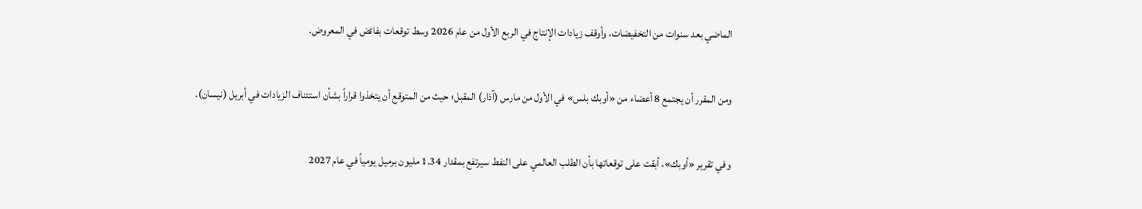الماضي بعد سنوات من التخفيضات، وأوقف زيادات الإنتاج في الربع الأول من عام 2026 وسط توقعات بفائض في المعروض.

ومن المقرر أن يجتمع 8 أعضاء من «أوبك بلس» في الأول من مارس (آذار) المقبل؛ حيث من المتوقع أن يتخذوا قراراً بشأن استئناف الزيادات في أبريل (نيسان).

وفي تقرير «أوبك»، أبقت على توقعاتها بأن الطلب العالمي على النفط سيرتفع بمقدار 1.34 مليون برميل يومياً في عام 2027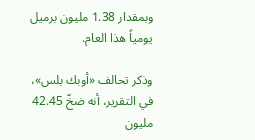وبمقدار 1.38 مليون برميل يومياً هذا العام.

وذكر تحالف «أوبك بلس»، في التقرير، أنه ضخّ 42.45 مليون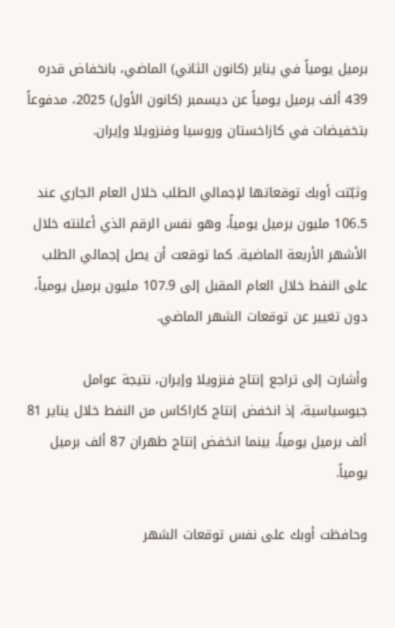برميل يومياً في يناير (كانون الثاني) الماضي، بانخفاض قدره 439 ألف برميل يومياً عن ديسمبر (كانون الأول) 2025، مدفوعاً بتخفيضات في كازاخستان وروسيا وفنزويلا وإيران.

وثبّتت أوبك توقعاتها لإجمالي الطلب خلال العام الجاري عند 106.5 مليون برميل يومياً، وهو نفس الرقم الذي أعلنته خلال الأشهر الأربعة الماضية. كما توقعت أن يصل إجمالي الطلب على النفط خلال العام المقبل إلى 107.9 مليون برميل يومياً، دون تغيير عن توقعات الشهر الماضي.

وأشارت إلى تراجع إنتاج فنزويلا وإيران، نتيجة عوامل جيوسياسية، إذ انخفض إنتاج كاراكاس من النفط خلال يناير 81 ألف برميل يومياً، بينما انخفض إنتاج طهران 87 ألف برميل يومياً.

وحافظت أوبك على نفس توقعات الشهر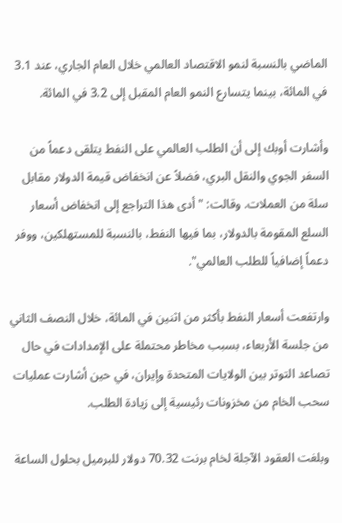الماضي بالنسبة لنمو الاقتصاد العالمي خلال العام الجاري، عند 3.1 في المائة، بينما يتسارع النمو العام المقبل إلى 3.2 في المائة.

وأشارت أوبك إلى أن الطلب العالمي على النفط يتلقى دعماً من السفر الجوي والنقل البري، فضلاً عن انخفاض قيمة الدولار مقابل سلة من العملات. وقالت: "أدى هذا التراجع إلى انخفاض أسعار السلع المقومة بالدولار، بما فيها النفط، بالنسبة للمستهلكين، ووفر دعماً إضافياً للطلب العالمي".

وارتفعت أسعار النفط بأكثر من اثنين في المائة، خلال النصف الثاني من جلسة الأربعاء، بسبب مخاطر محتملة على الإمدادات في حال تصاعد التوتر بين الولايات المتحدة وإيران، في حين أشارت عمليات سحب الخام من مخزونات رئيسية إلى زيادة الطلب.

وبلغت العقود الآجلة لخام برنت 70.32 دولار للبرميل بحلول الساعة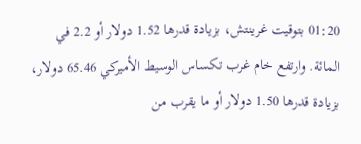01:20 بتوقيت غرينتش، بزيادة قدرها 1.52 دولار أو 2.2 في المائة. وارتفع خام غرب ‌تكساس الوسيط ‌الأميركي 65.46 دولار، بزيادة قدرها ‌1.50 دولار أو ما يقرب من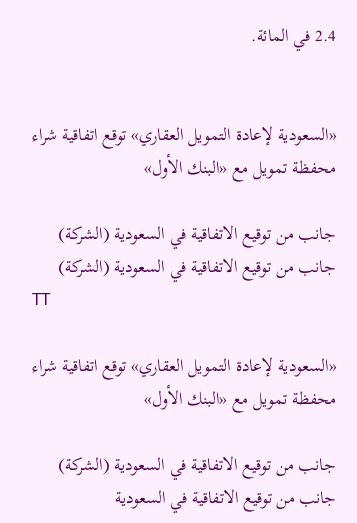2.4 في المائة.


«السعودية لإعادة التمويل العقاري» توقع اتفاقية شراء محفظة تمويل مع «البنك الأول»

جانب من توقيع الاتفاقية في السعودية (الشركة)
جانب من توقيع الاتفاقية في السعودية (الشركة)
TT

«السعودية لإعادة التمويل العقاري» توقع اتفاقية شراء محفظة تمويل مع «البنك الأول»

جانب من توقيع الاتفاقية في السعودية (الشركة)
جانب من توقيع الاتفاقية في السعودية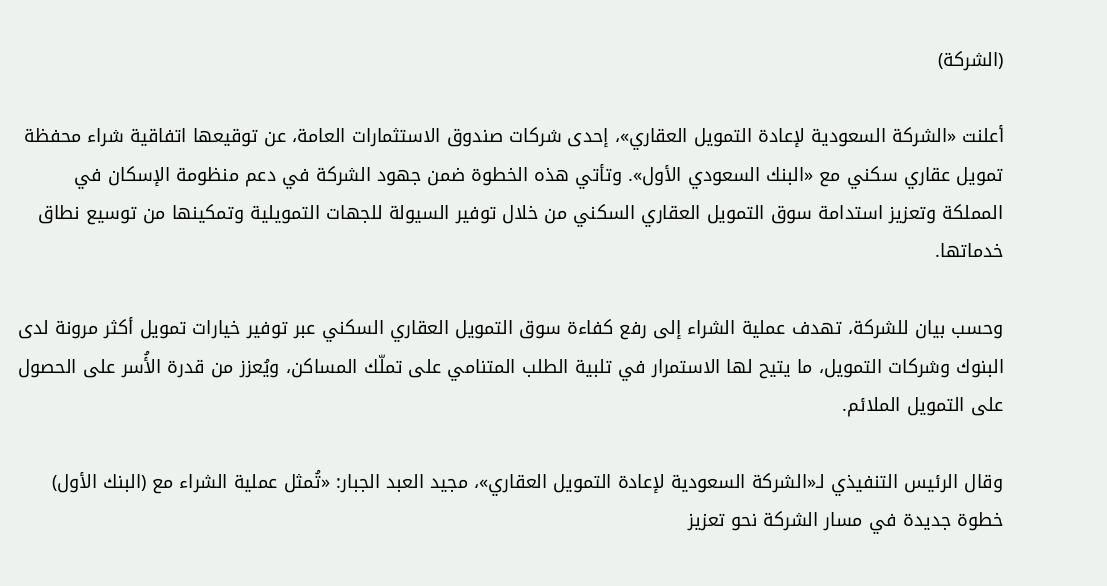(الشركة)

أعلنت «الشركة السعودية لإعادة التمويل العقاري»، إحدى شركات صندوق الاستثمارات العامة، عن توقيعها اتفاقية شراء محفظة تمويل عقاري سكني مع «البنك السعودي الأول». وتأتي هذه الخطوة ضمن جهود الشركة في دعم منظومة الإسكان في المملكة وتعزيز استدامة سوق التمويل العقاري السكني من خلال توفير السيولة للجهات التمويلية وتمكينها من توسيع نطاق خدماتها.

وحسب بيان للشركة، تهدف عملية الشراء إلى رفع كفاءة سوق التمويل العقاري السكني عبر توفير خيارات تمويل أكثر مرونة لدى البنوك وشركات التمويل، ما يتيح لها الاستمرار في تلبية الطلب المتنامي على تملّك المساكن، ويُعزز من قدرة الأُسر على الحصول على التمويل الملائم.

وقال الرئيس التنفيذي لـ«الشركة السعودية لإعادة التمويل العقاري»، مجيد العبد الجبار: «تُمثل عملية الشراء مع (البنك الأول) خطوة جديدة في مسار الشركة نحو تعزيز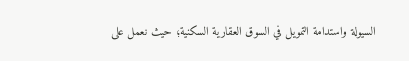السيولة واستدامة التمويل في السوق العقارية السكنية؛ حيث نعمل على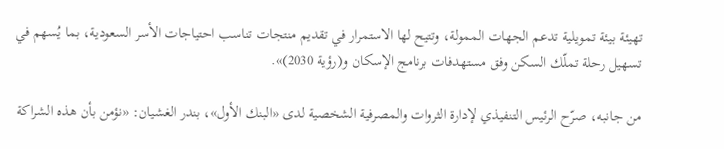تهيئة بيئة تمويلية تدعم الجهات الممولة، وتتيح لها الاستمرار في تقديم منتجات تناسب احتياجات الأسر السعودية، بما يُسهم في تسهيل رحلة تملّك السكن وفق مستهدفات برنامج الإسكان و(رؤية 2030)».

من جانبه، صرّح الرئيس التنفيذي لإدارة الثروات والمصرفية الشخصية لدى «البنك الأول»، بندر الغشيان: «نؤمن بأن هذه الشراكة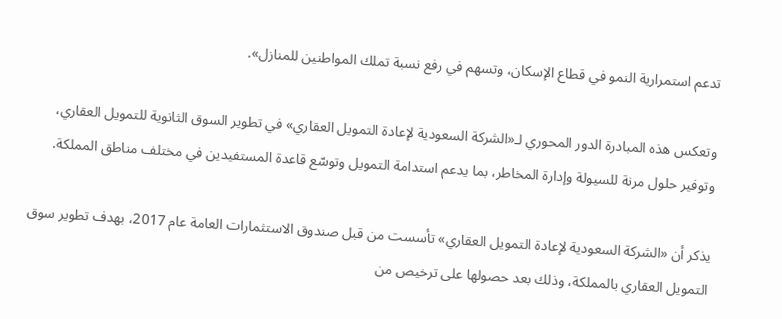تدعم استمرارية النمو في قطاع الإسكان، وتسهم في رفع نسبة تملك المواطنين للمنازل».

وتعكس هذه المبادرة الدور المحوري لـ«الشركة السعودية لإعادة التمويل العقاري» في تطوير السوق الثانوية للتمويل العقاري، وتوفير حلول مرنة للسيولة وإدارة المخاطر، بما يدعم استدامة التمويل وتوسّع قاعدة المستفيدين في مختلف مناطق المملكة.

يذكر أن «الشركة السعودية لإعادة التمويل العقاري» تأسست من قبل صندوق الاستثمارات العامة عام 2017، بهدف تطوير سوق التمويل العقاري بالمملكة، وذلك بعد حصولها على ترخيص من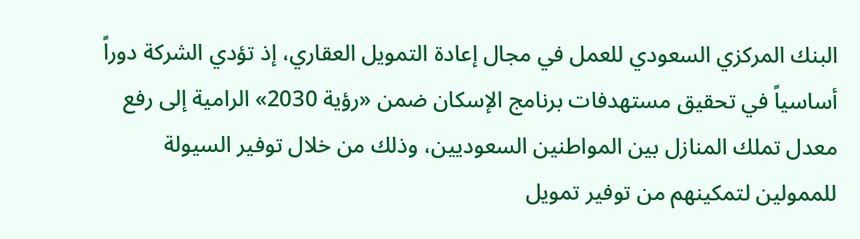البنك المركزي السعودي للعمل في مجال إعادة التمويل العقاري، إذ تؤدي الشركة دوراً أساسياً في تحقيق مستهدفات برنامج الإسكان ضمن «رؤية 2030» الرامية إلى رفع معدل تملك المنازل بين المواطنين السعوديين، وذلك من خلال توفير السيولة للممولين لتمكينهم من توفير تمويل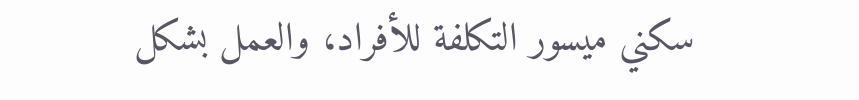سكني ميسور التكلفة للأفراد، والعمل بشكل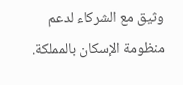وثيق مع الشركاء لدعم منظومة الإسكان بالمملكة.